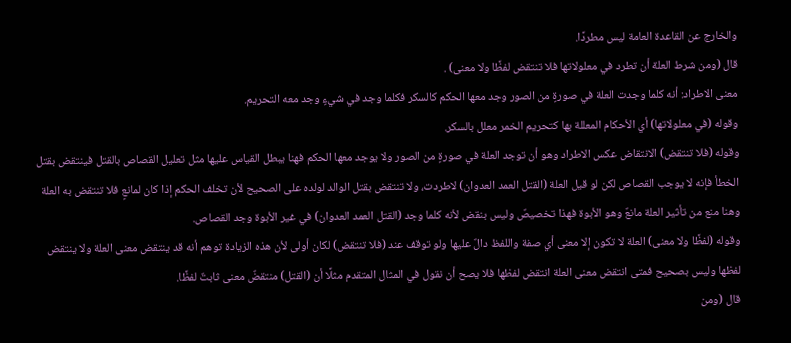والخارج عن القاعدة العامة ليس مطردًا.
قال (ومن شرط العلة أن تطرد في معلولاتها فلا تنتقض لفظًا ولا معنى) .
معنى الاطراد: أنه كلما وجدت العلة في صورةٍ من الصور وجد معها الحكم كالسكر فكلما وجد في شيءٍ وجد معه التحريم.
وقوله (في معلولاتها) أي الأحكام المعللة بها كتحريم الخمر معلل بالسكر.
وقوله (فلا تنتقض) الانتقاض عكس الاطراد وهو أن توجد العلة في صورةٍ من الصور ولا يوجد معها الحكم فهنا يبطل القياس عليها مثل تعليل القصاص بالقتل فينتقض بقتل الخطأ فإنه لا يوجب القصاص لكن لو قيل العلة (القتل العمد العدوان) لاطردت، ولا تنتقض بقتل الوالد لولده على الصحيح لأن تخلف الحكم إذا كان لمانعٍ فلا تنتقض به العلة وهنا منع من تأثير العلة مانعٌ وهو الأبوة فهذا تخصيصٌ وليس بنقض لأنه كلما وجد (القتل العمد العدوان) في غير الأبوة وجد القصاص.
وقوله (لفظًا ولا معنى) العلة لا تكون إلا معنى أي صفة واللفظ دالٌ عليها ولو توقف عند (فلا تنتقض) لكان أولى لأن هذه الزيادة توهم أنه قد ينتقض معنى العلة ولا ينتقض لفظها وليس بصحيح فمتى انتقض معنى العلة انتقض لفظها فلا يصح أن نقول في المثال المتقدم مثلًا أن (القتل) منتقضٌ معنى ثابتٌ لفظًا.
قال (ومن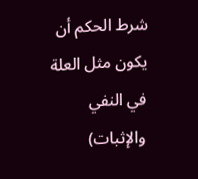شرط الحكم أن يكون مثل العلة في النفي والإثبات)